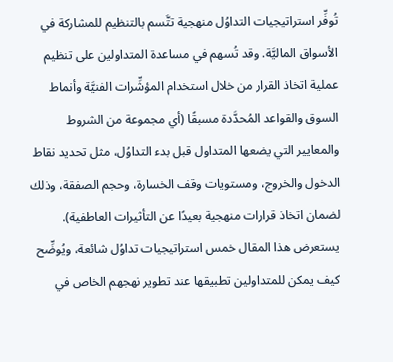تُوفِّر استراتيجيات التداوُل منهجية تتَّسم بالتنظيم للمشاركة في الأسواق الماليَّة. وقد تُسهم في مساعدة المتداولين على تنظيم عملية اتخاذ القرار من خلال استخدام المؤشِّرات الفنيَّة وأنماط السوق والقواعد المُحدَّدة مسبقًا (أي مجموعة من الشروط والمعايير التي يضعها المتداول قبل بدء التداوُل، مثل تحديد نقاط الدخول والخروج، ومستويات وقف الخسارة، وحجم الصفقة، وذلك لضمان اتخاذ قرارات منهجية بعيدًا عن التأثيرات العاطفية). يستعرض هذا المقال خمس استراتيجيات تداوُل شائعة، ويُوضِّح كيف يمكن للمتداولين تطبيقها عند تطوير نهجهم الخاص في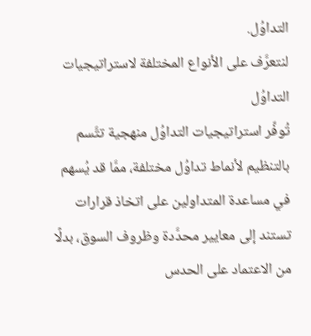التداوُل.
لنتعرَّف على الأنواع المختلفة لاستراتيجيات التداوُل
تُوفِّر استراتيجيات التداوُل منهجية تتَّسم بالتنظيم لأنماط تداوُل مختلفة، ممَّا قد يُسهم في مساعدة المتداولين على اتخاذ قرارات تستند إلى معايير محدَّدة وظروف السوق، بدلًا من الاعتماد على الحدس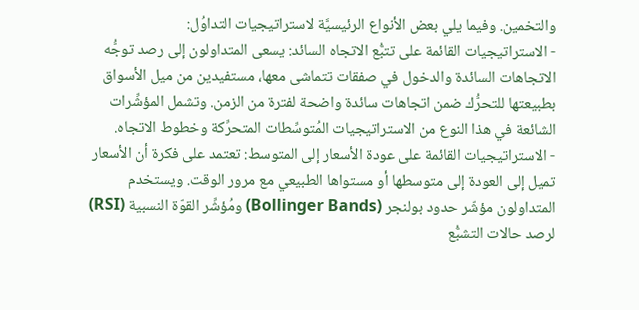والتخمين. وفيما يلي بعض الأنواع الرئيسيَّة لاستراتيجيات التداوُل:
- الاستراتيجيات القائمة على تتبُّع الاتجاه السائد: يسعى المتداولون إلى رصد توجُّه الاتجاهات السائدة والدخول في صفقات تتماشى معها، مستفيدين من ميل الأسواق بطبيعتها للتحرُّك ضمن اتجاهات سائدة واضحة لفترة من الزمن. وتشمل المؤشِّرات الشائعة في هذا النوع من الاستراتيجيات المُتوسِّطات المتحرِّكة وخطوط الاتجاه.
- الاستراتيجيات القائمة على عودة الأسعار إلى المتوسط: تعتمد على فكرة أن الأسعار تميل إلى العودة إلى متوسطها أو مستواها الطبيعي مع مرور الوقت. ويستخدم المتداولون مؤشّر حدود بولنجر (Bollinger Bands) ومُؤشِّر القوّة النسبية (RSI) لرصد حالات التشبُّع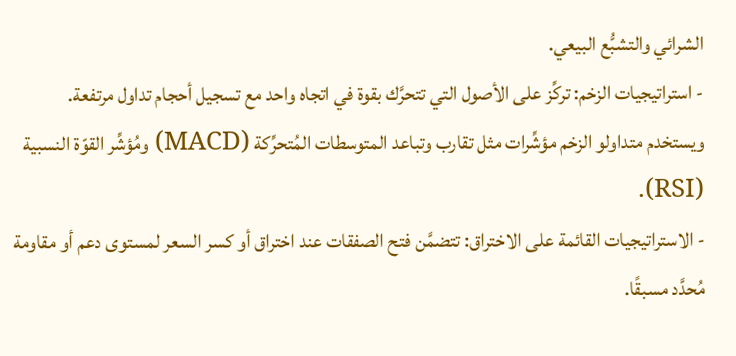الشرائي والتشبُّع البيعي.
- استراتيجيات الزخم: تركِّز على الأصول التي تتحرَّك بقوة في اتجاه واحد مع تسجيل أحجام تداول مرتفعة. ويستخدم متداولو الزخم مؤشِّرات مثل تقارب وتباعد المتوسطات المُتحرِّكة (MACD) ومُؤشِّر القوّة النسبية (RSI).
- الاستراتيجيات القائمة على الاختراق: تتضمَّن فتح الصفقات عند اختراق أو كسر السعر لمستوى دعم أو مقاومة مُحدَّد مسبقًا.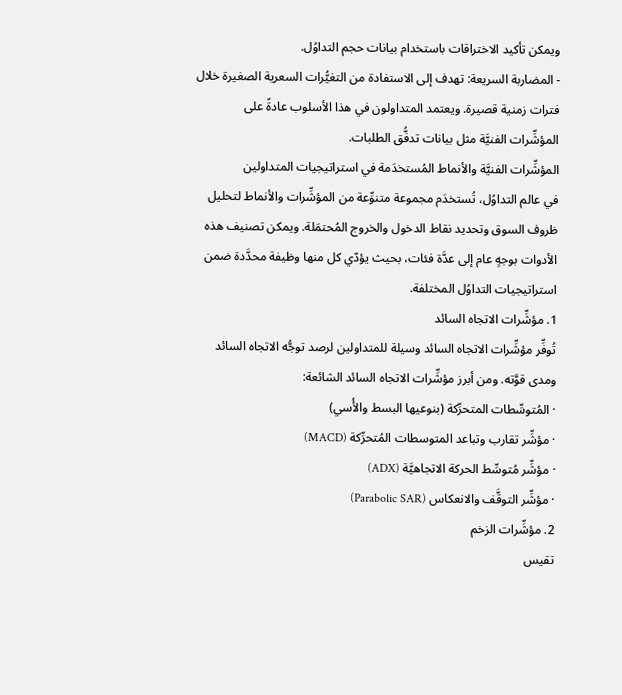ويمكن تأكيد الاختراقات باستخدام بيانات حجم التداوُل.
- المضاربة السريعة: تهدف إلى الاستفادة من التغيُّرات السعرية الصغيرة خلال فترات زمنية قصيرة. ويعتمد المتداولون في هذا الأسلوب عادةً على المؤشِّرات الفنيَّة مثل بيانات تدفُّق الطلبات.
المؤشِّرات الفنيَّة والأنماط المُستخدَمة في استراتيجيات المتداولين
في عالم التداوُل، تُستخدَم مجموعة متنوِّعة من المؤشِّرات والأنماط لتحليل ظروف السوق وتحديد نقاط الدخول والخروج المُحتمَلة. ويمكن تصنيف هذه الأدوات بوجهٍ عام إلى عدَّة فئات، بحيث يؤدّي كل منها وظيفة محدَّدة ضمن استراتيجيات التداوُل المختلفة.
1. مؤشِّرات الاتجاه السائد
تُوفِّر مؤشِّرات الاتجاه السائد وسيلة للمتداولين لرصد توجُّه الاتجاه السائد ومدى قوَّته. ومن أبرز مؤشِّرات الاتجاه السائد الشائعة:
· المُتوسِّطات المتحرِّكة (بنوعيها البسط والأُسي)
· مؤشِّر تقارب وتباعد المتوسطات المُتحرِّكة (MACD)
· مؤشِّر مُتوسِّط الحركة الاتجاهيَّة (ADX)
· مؤشِّر التوقَّف والانعكاس (Parabolic SAR)
2. مؤشِّرات الزخم
تقيس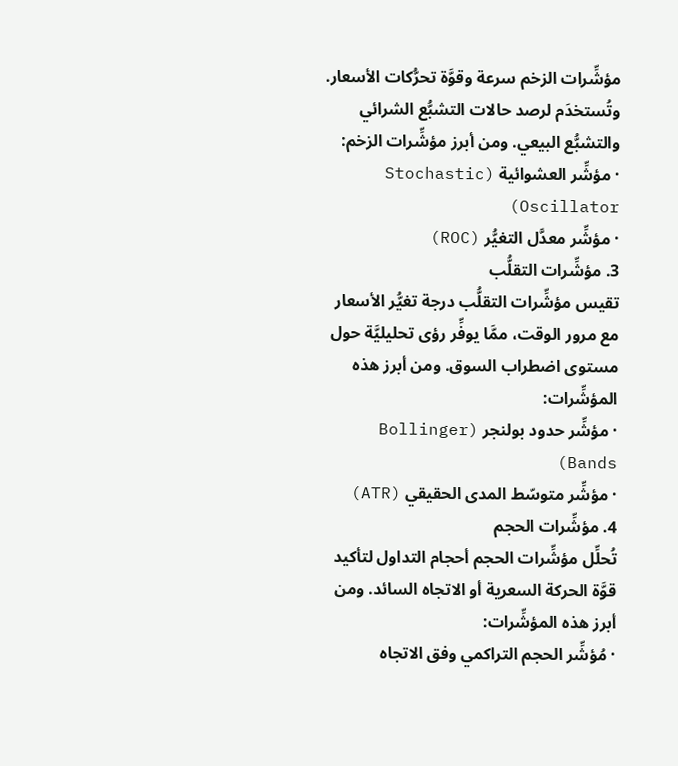مؤشِّرات الزخم سرعة وقوَّة تحرُّكات الأسعار. وتُستخدَم لرصد حالات التشبُّع الشرائي والتشبُّع البيعي. ومن أبرز مؤشِّرات الزخم:
· مؤشِّر العشوائية (Stochastic Oscillator)
· مؤشِّر معدَّل التغيُّر (ROC)
3. مؤشِّرات التقلُّب
تقيس مؤشِّرات التقلُّب درجة تغيُّر الأسعار مع مرور الوقت، ممَّا يوفِّر رؤى تحليليَّة حول مستوى اضطراب السوق. ومن أبرز هذه المؤشِّرات:
· مؤشِّر حدود بولنجر (Bollinger Bands)
· مؤشِّر متوسّط المدى الحقيقي (ATR)
4. مؤشِّرات الحجم
تُحلِّل مؤشِّرات الحجم أحجام التداول لتأكيد قوَّة الحركة السعرية أو الاتجاه السائد. ومن أبرز هذه المؤشِّرات:
· مُؤشِّر الحجم التراكمي وفق الاتجاه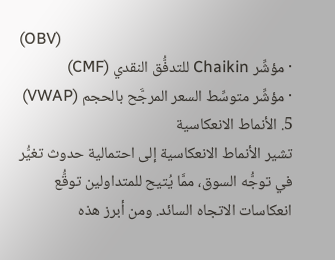(OBV)
· مؤشِّر Chaikin للتدفُّق النقدي (CMF)
· مؤشِّر متوسِّط السعر المرجَّح بالحجم (VWAP)
5. الأنماط الانعكاسية
تشير الأنماط الانعكاسية إلى احتمالية حدوث تغيُّر في توجُّه السوق، ممَّا يُتيح للمتداولين توقُّع انعكاسات الاتجاه السائد. ومن أبرز هذه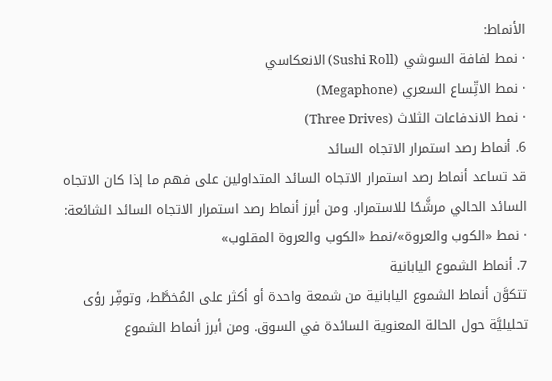الأنماط:
· نمط لفافة السوشي (Sushi Roll) الانعكاسي
· نمط الاتِّساع السعري (Megaphone)
· نمط الاندفاعات الثلاث (Three Drives)
6. أنماط رصد استمرار الاتجاه السائد
قد تساعد أنماط رصد استمرار الاتجاه السائد المتداولين على فهم ما إذا كان الاتجاه السائد الحالي مرشَّحًا للاستمرار. ومن أبرز أنماط رصد استمرار الاتجاه السائد الشائعة:
· نمط «الكوب والعروة»/نمط «الكوب والعروة المقلوب»
7. أنماط الشموع اليابانية
تتكوَّن أنماط الشموع اليابانية من شمعة واحدة أو أكثر على المُخطَّط، وتوفِّر رؤى تحليليَّة حول الحالة المعنوية السائدة في السوق. ومن أبرز أنماط الشموع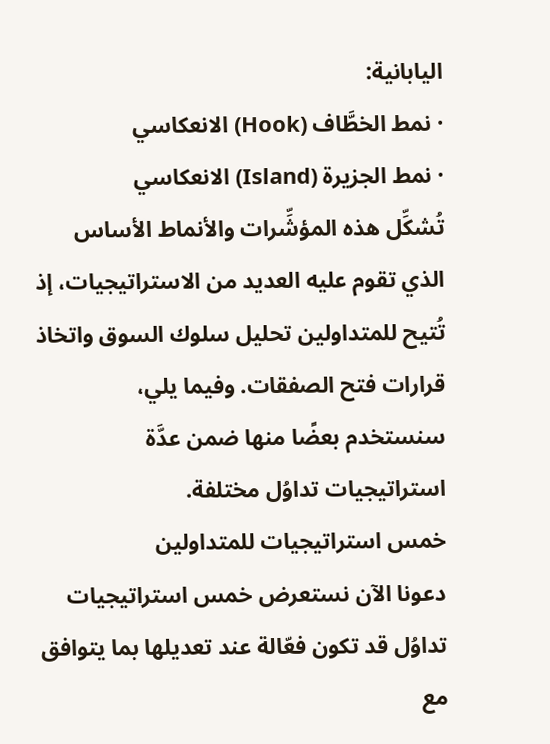اليابانية:
· نمط الخطَّاف (Hook) الانعكاسي
· نمط الجزيرة (Island) الانعكاسي
تُشكِّل هذه المؤشِّرات والأنماط الأساس الذي تقوم عليه العديد من الاستراتيجيات، إذ تُتيح للمتداولين تحليل سلوك السوق واتخاذ قرارات فتح الصفقات. وفيما يلي، سنستخدم بعضًا منها ضمن عدَّة استراتيجيات تداوُل مختلفة.
خمس استراتيجيات للمتداولين
دعونا الآن نستعرض خمس استراتيجيات تداوُل قد تكون فعّالة عند تعديلها بما يتوافق مع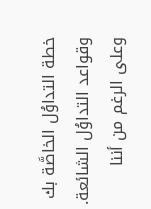خطة التداوُل الخاصَّة بك وقواعد التداوُل الشائعة. وعلى الرغم من أننا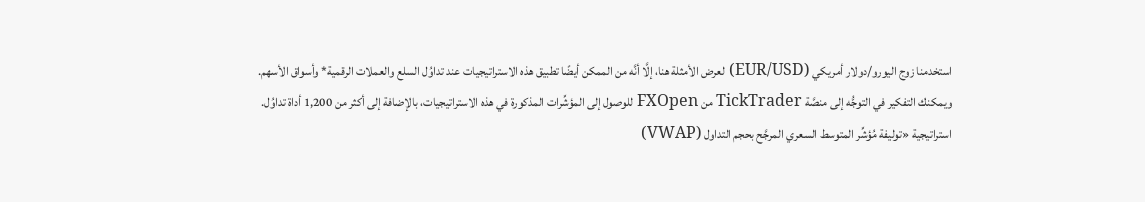استخدمنا زوج اليورو/دولار أمريكي (EUR/USD) لعرض الأمثلة هنا، إلَّا أنَّه من الممكن أيضًا تطبيق هذه الاستراتيجيات عند تداوُل السلع والعملات الرقمية* وأسواق الأسهم.
ويمكنك التفكير في التوجُّه إلى منصَّة TickTrader من FXOpen للوصول إلى المؤشِّرات المذكورة في هذه الاستراتيجيات، بالإضافة إلى أكثر من 1,200 أداة تداوُل.
استراتيجية «توليفة مُؤشِّر المتوسط السعري المرجَّح بحجم التداول (VWAP)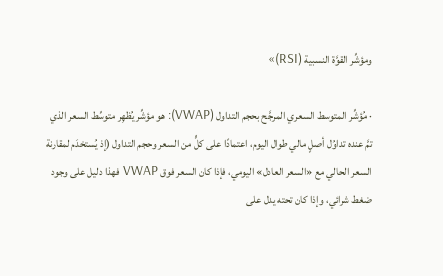ومؤشِّر القوَّة النسبية (RSI)»

· مُؤشِّر المتوسط السعري المرجَّح بحجم التداول (VWAP): هو مؤشِّر يُظهِر متوسِّط السعر الذي تمَّ عنده تداوُل أصلٍ مالي طوال اليوم، اعتمادًا على كلٍّ من السعر وحجم التداول (إذ يُستخدَم لمقارنة السعر الحالي مع «السعر العادل» اليومي، فإذا كان السعر فوق VWAP فهذا دليل على وجود ضغط شرائي، وإذا كان تحته يدل على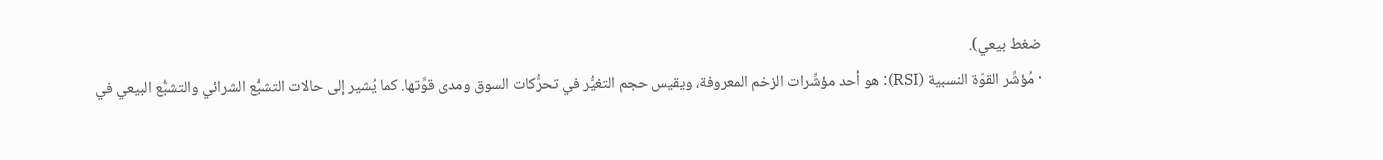ضغط بيعي).
· مُؤشِّر القوّة النسبية (RSI): هو أحد مؤشِّرات الزخم المعروفة، ويقيس حجم التغيُّر في تحرُّكات السوق ومدى قوَّتها. كما يُشير إلى حالات التشبُّع الشرائي والتشبُّع البيعي في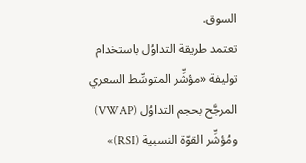السوق.
تعتمد طريقة التداوُل باستخدام توليفة «مؤشِّر المتوسِّط السعري المرجَّح بحجم التداوُل (VWAP) ومُؤشِّر القوّة النسبية (RSI)»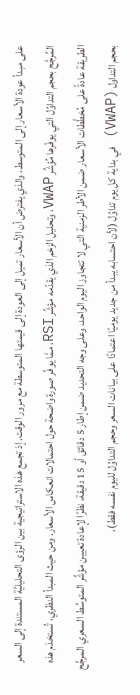على مبدأ عودة الأسعار إلى المتوسط، والذي يفترض أن الأسعار تميل إلى العودة إلى قيمتها المتوسطة مع مرور الوقت. إذ تجمع هذه الاستراتيجية بين الرؤى التحليليَّة المستندة إلى السعر المُرجَّح بحجم التداوُل التي يوفّرها مُؤشِّر VWAP، وتحليل الزخم الذي يقدّمه مؤشِّر RSI، ممَّا يوفِّر صورة واضحة حول احتمالات انعكاس الأسعار. ومن حيث المبدأ النظري، تُستخدَم هذه الطريقة عادةً على مُخطَّطات الأسعار ضمن الأطر الزمنية التي لا تتجاوز اليوم الواحد، وعلى وجه التحديد ضمن إطار 5 دقائق أو 15 دقيقة، نظرًا لإعادة تعيين مؤشِّر المتوسِّط السعري المرجَّح بحجم التداول (VWAP) في بداية كل يوم تداوُل (لأن احتسابه يبدأ من جديد يوميًا اعتمادًا على بيانات السعر وحجم التداوُل لليوم نفسه فقط).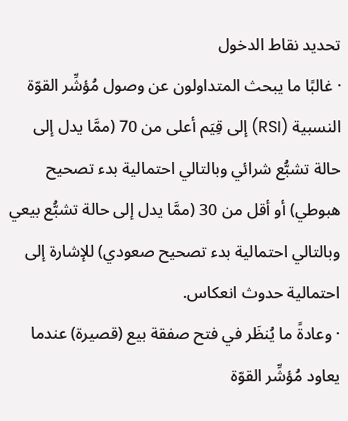تحديد نقاط الدخول
· غالبًا ما يبحث المتداولون عن وصول مُؤشِّر القوّة النسبية (RSI) إلى قِيَم أعلى من 70 (ممَّا يدل إلى حالة تشبُّع شرائي وبالتالي احتمالية بدء تصحيح هبوطي) أو أقل من 30 (ممَّا يدل إلى حالة تشبُّع بيعي وبالتالي احتمالية بدء تصحيح صعودي) للإشارة إلى احتمالية حدوث انعكاس.
· وعادةً ما يُنظَر في فتح صفقة بيع (قصيرة) عندما يعاود مُؤشِّر القوّة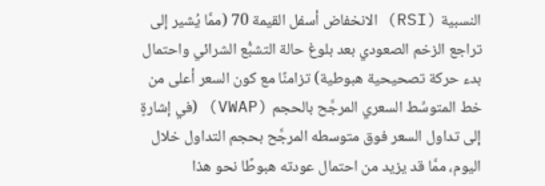النسبية (RSI) الانخفاض أسفل القيمة 70 (ممَّا يُشير إلى تراجع الزخم الصعودي بعد بلوغ حالة التشبُّع الشرائي واحتمال بدء حركة تصحيحية هبوطية) تزامنًا مع كون السعر أعلى من خط المتوسِّط السعري المرجَّح بالحجم (VWAP) (في إشارةٍ إلى تداول السعر فوق متوسطه المرجَّح بحجم التداول خلال اليوم، ممَّا قد يزيد من احتمال عودته هبوطًا نحو هذا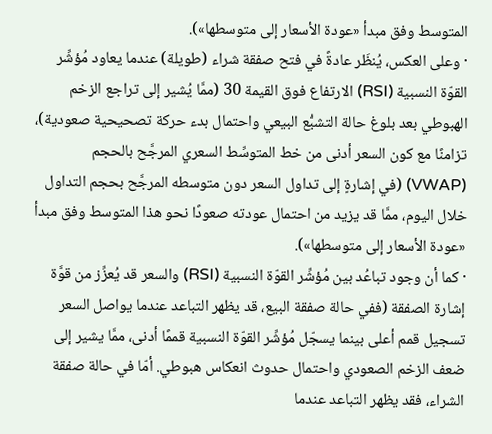المتوسط وفق مبدأ «عودة الأسعار إلى متوسطها»).
· وعلى العكس، يُنظَر عادةً في فتح صفقة شراء (طويلة) عندما يعاود مُؤشِّر القوّة النسبية (RSI) الارتفاع فوق القيمة 30 (ممَّا يُشير إلى تراجع الزخم الهبوطي بعد بلوغ حالة التشبُّع البيعي واحتمال بدء حركة تصحيحية صعودية)، تزامنًا مع كون السعر أدنى من خط المتوسِّط السعري المرجَّح بالحجم (VWAP) (في إشارةٍ إلى تداول السعر دون متوسطه المرجَّح بحجم التداول خلال اليوم، ممَّا قد يزيد من احتمال عودته صعودًا نحو هذا المتوسط وفق مبدأ «عودة الأسعار إلى متوسطها»).
· كما أن وجود تباعُد بين مُؤشِّر القوّة النسبية (RSI) والسعر قد يُعزِّز من قوَّة إشارة الصفقة (ففي حالة صفقة البيع، قد يظهر التباعد عندما يواصل السعر تسجيل قمم أعلى بينما يسجّل مُؤشِّر القوّة النسبية قممًا أدنى، ممَّا يشير إلى ضعف الزخم الصعودي واحتمال حدوث انعكاس هبوطي. أمّا في حالة صفقة الشراء، فقد يظهر التباعد عندما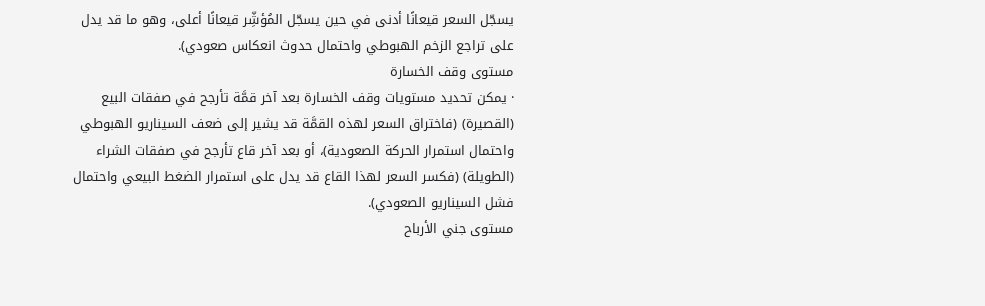يسجّل السعر قيعانًا أدنى في حين يسجّل المُؤشِّر قيعانًا أعلى، وهو ما قد يدل على تراجع الزخم الهبوطي واحتمال حدوث انعكاس صعودي).
مستوى وقف الخسارة
· يمكن تحديد مستويات وقف الخسارة بعد آخر قمَّة تأرجح في صفقات البيع (القصيرة) (فاختراق السعر لهذه القمَّة قد يشير إلى ضعف السيناريو الهبوطي واحتمال استمرار الحركة الصعودية)، أو بعد آخر قاع تأرجح في صفقات الشراء (الطويلة) (فكسر السعر لهذا القاع قد يدل على استمرار الضغط البيعي واحتمال فشل السيناريو الصعودي).
مستوى جني الأرباح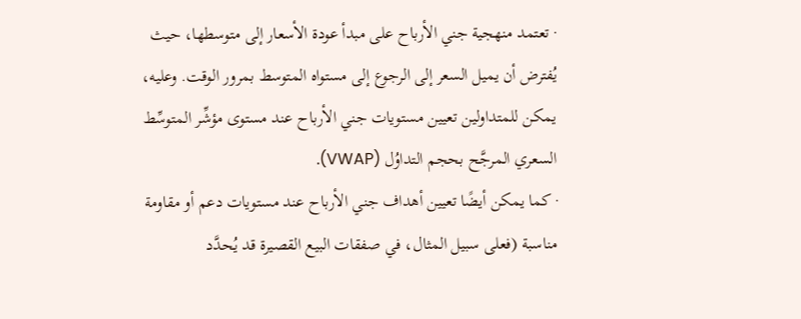· تعتمد منهجية جني الأرباح على مبدأ عودة الأسعار إلى متوسطها، حيث يُفترض أن يميل السعر إلى الرجوع إلى مستواه المتوسط بمرور الوقت. وعليه، يمكن للمتداولين تعيين مستويات جني الأرباح عند مستوى مؤشِّر المتوسِّط السعري المرجَّح بحجم التداوُل (VWAP).
· كما يمكن أيضًا تعيين أهداف جني الأرباح عند مستويات دعم أو مقاومة مناسبة (فعلى سبيل المثال، في صفقات البيع القصيرة قد يُحدَّد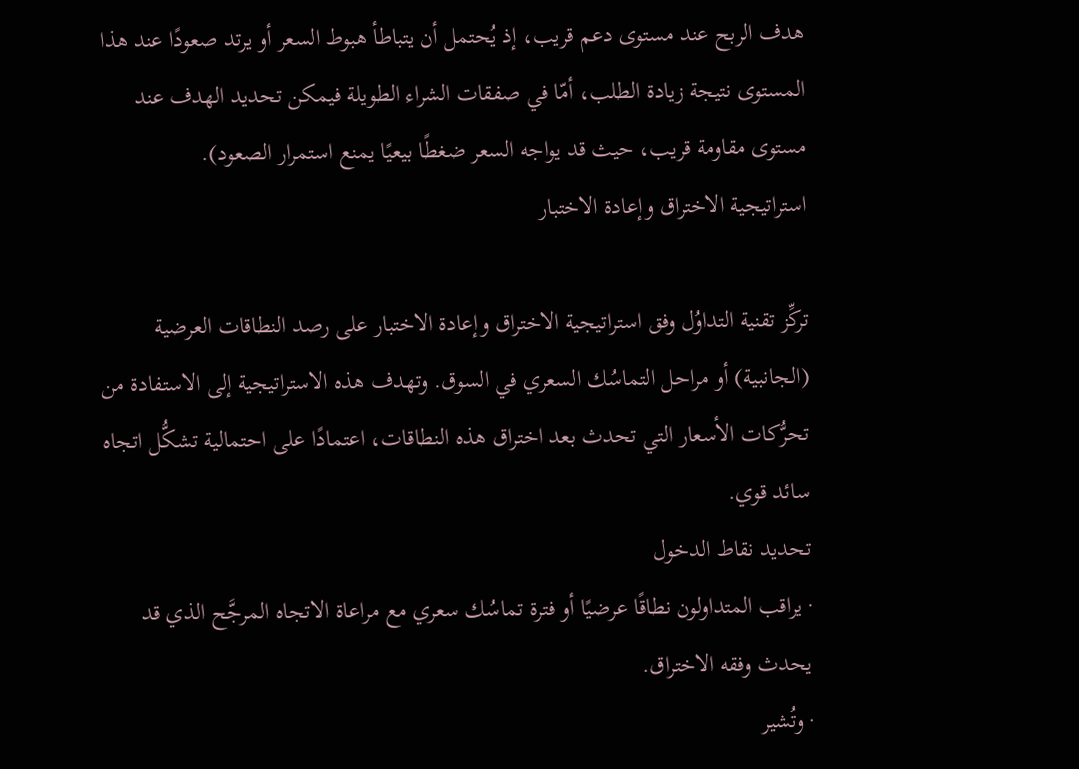هدف الربح عند مستوى دعم قريب، إذ يُحتمل أن يتباطأ هبوط السعر أو يرتد صعودًا عند هذا المستوى نتيجة زيادة الطلب، أمّا في صفقات الشراء الطويلة فيمكن تحديد الهدف عند مستوى مقاومة قريب، حيث قد يواجه السعر ضغطًا بيعيًا يمنع استمرار الصعود).
استراتيجية الاختراق وإعادة الاختبار

تركِّز تقنية التداوُل وفق استراتيجية الاختراق وإعادة الاختبار على رصد النطاقات العرضية (الجانبية) أو مراحل التماسُك السعري في السوق. وتهدف هذه الاستراتيجية إلى الاستفادة من تحرُّكات الأسعار التي تحدث بعد اختراق هذه النطاقات، اعتمادًا على احتمالية تشكُّل اتجاه سائد قوي.
تحديد نقاط الدخول
· يراقب المتداولون نطاقًا عرضيًا أو فترة تماسُك سعري مع مراعاة الاتجاه المرجَّح الذي قد يحدث وفقه الاختراق.
· وتُشير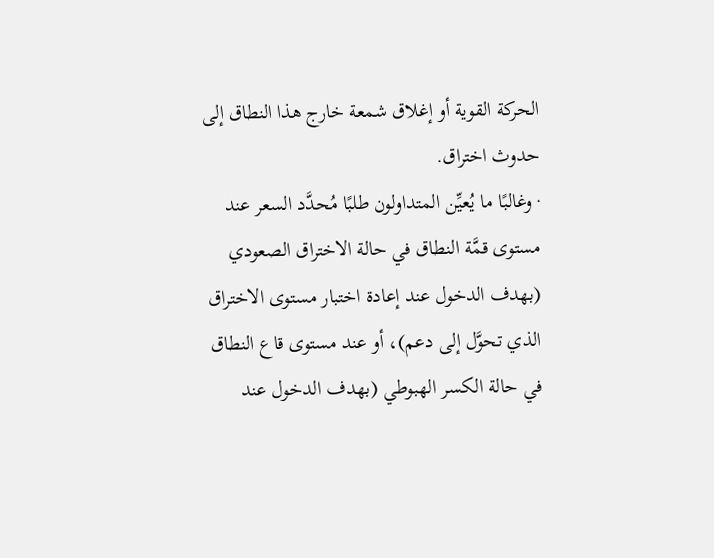الحركة القوية أو إغلاق شمعة خارج هذا النطاق إلى حدوث اختراق.
· وغالبًا ما يُعيِّن المتداولون طلبًا مُحدَّد السعر عند مستوى قمَّة النطاق في حالة الاختراق الصعودي (بهدف الدخول عند إعادة اختبار مستوى الاختراق الذي تحوَّل إلى دعم)، أو عند مستوى قاع النطاق في حالة الكسر الهبوطي (بهدف الدخول عند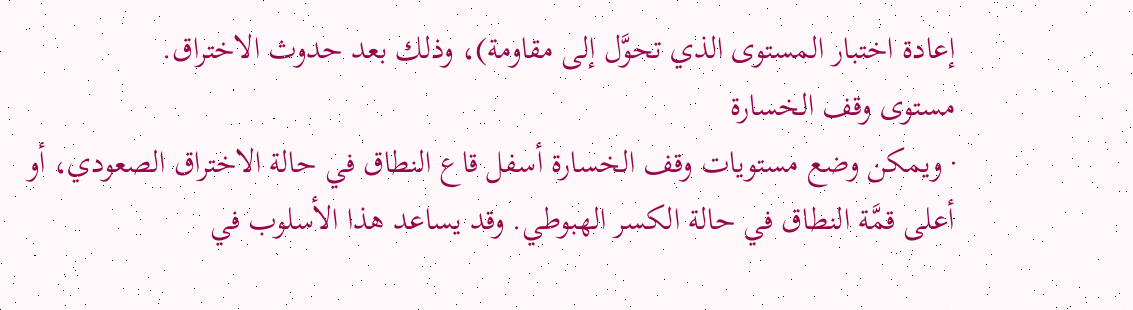إعادة اختبار المستوى الذي تحوَّل إلى مقاومة)، وذلك بعد حدوث الاختراق.
مستوى وقف الخسارة
· ويمكن وضع مستويات وقف الخسارة أسفل قاع النطاق في حالة الاختراق الصعودي، أو أعلى قمَّة النطاق في حالة الكسر الهبوطي. وقد يساعد هذا الأسلوب في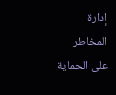إدارة المخاطر على الحماية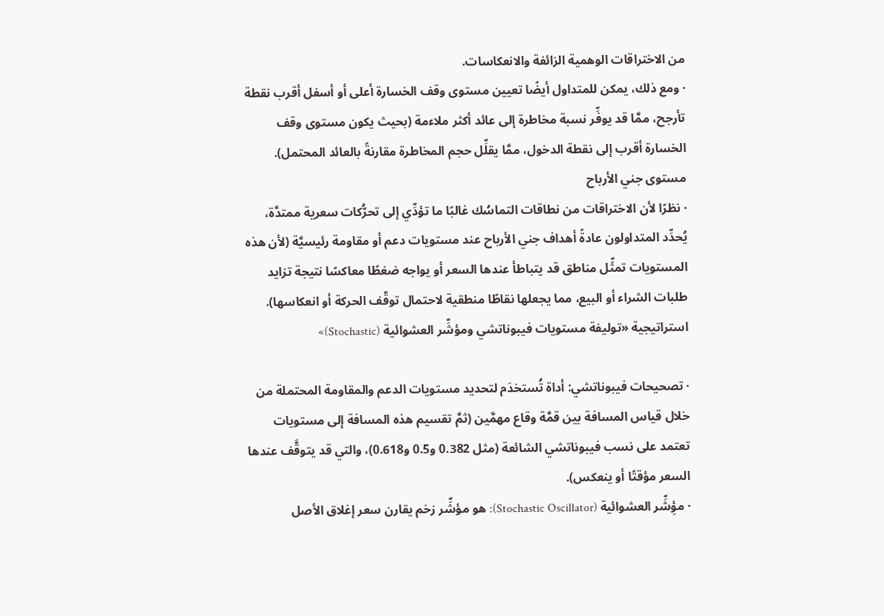من الاختراقات الوهمية الزائفة والانعكاسات.
· ومع ذلك، يمكن للمتداول أيضًا تعيين مستوى وقف الخسارة أعلى أو أسفل أقرب نقطة تأرجح، ممَّا قد يوفِّر نسبة مخاطرة إلى عائد أكثر ملاءمة (بحيث يكون مستوى وقف الخسارة أقرب إلى نقطة الدخول، ممَّا يقلِّل حجم المخاطرة مقارنةً بالعائد المحتمل).
مستوى جني الأرباح
· نظرًا لأن الاختراقات من نطاقات التماسُك غالبًا ما تؤدِّي إلى تحرُّكات سعرية ممتدَّة، يُحدِّد المتداولون عادةً أهداف جني الأرباح عند مستويات دعم أو مقاومة رئيسيَّة (لأن هذه المستويات تمثِّل مناطق قد يتباطأ عندها السعر أو يواجه ضغطًا معاكسًا نتيجة تزايد طلبات الشراء أو البيع، مما يجعلها نقاطًا منطقية لاحتمال توقّف الحركة أو انعكاسها).
استراتيجية «توليفة مستويات فيبوناتشي ومؤشِّر العشوائية (Stochastic)»

· تصحيحات فيبوناتشي: أداة تُستخدَم لتحديد مستويات الدعم والمقاومة المحتملة من خلال قياس المسافة بين قمَّة وقاع مهمَّين (ثمَّ تقسيم هذه المسافة إلى مستويات تعتمد على نسب فيبوناتشي الشائعة (مثل 0.382 و0.5 و0.618)، والتي قد يتوقَّف عندها السعر مؤقتًا أو ينعكس).
· مؤِشِّر العشوائية (Stochastic Oscillator): هو مؤشِّر زخم يقارن سعر إغلاق الأصل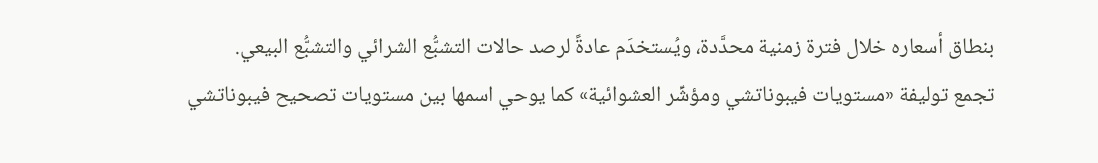بنطاق أسعاره خلال فترة زمنية محدَّدة، ويُستخدَم عادةً لرصد حالات التشبُّع الشرائي والتشبُّع البيعي.
تجمع توليفة «مستويات فيبوناتشي ومؤشِّر العشوائية» كما يوحي اسمها بين مستويات تصحيح فيبوناتشي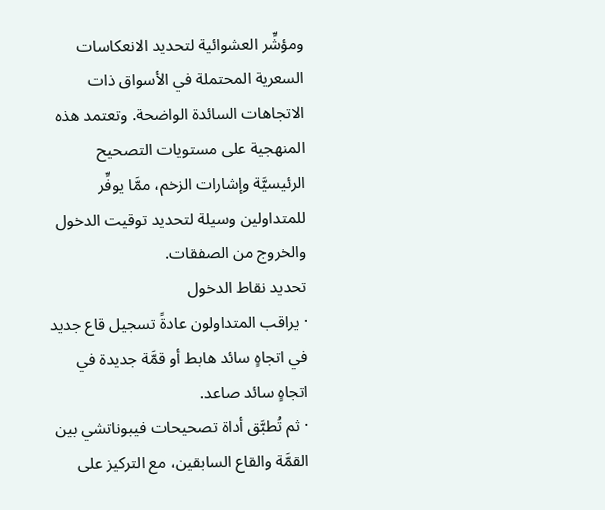ومؤشِّر العشوائية لتحديد الانعكاسات السعرية المحتملة في الأسواق ذات الاتجاهات السائدة الواضحة. وتعتمد هذه المنهجية على مستويات التصحيح الرئيسيَّة وإشارات الزخم، ممَّا يوفِّر للمتداولين وسيلة لتحديد توقيت الدخول والخروج من الصفقات.
تحديد نقاط الدخول
· يراقب المتداولون عادةً تسجيل قاع جديد في اتجاهٍ سائد هابط أو قمَّة جديدة في اتجاهٍ سائد صاعد.
· ثم تُطبَّق أداة تصحيحات فيبوناتشي بين القمَّة والقاع السابقين، مع التركيز على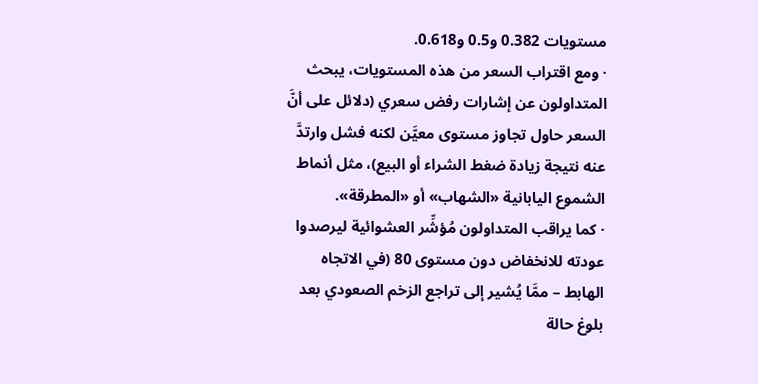مستويات 0.382 و0.5 و0.618.
· ومع اقتراب السعر من هذه المستويات، يبحث المتداولون عن إشارات رفض سعري (دلائل على أنَّ السعر حاول تجاوز مستوى معيَّن لكنه فشل وارتدَّ عنه نتيجة زيادة ضغط الشراء أو البيع)، مثل أنماط الشموع اليابانية «الشهاب» أو «المطرقة».
· كما يراقب المتداولون مُؤشِّر العشوائية ليرصدوا عودته للانخفاض دون مستوى 80 (في الاتجاه الهابط – ممَّا يُشير إلى تراجع الزخم الصعودي بعد بلوغ حالة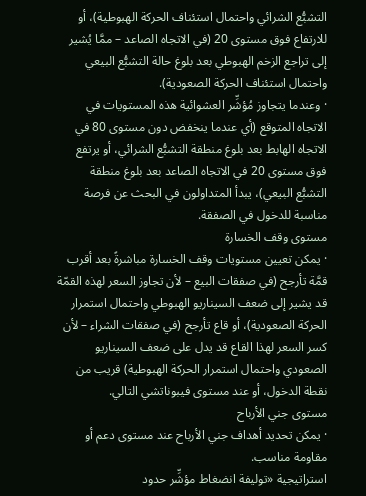التشبُّع الشرائي واحتمال استئناف الحركة الهبوطية)، أو للارتفاع فوق مستوى 20 (في الاتجاه الصاعد – ممَّا يُشير إلى تراجع الزخم الهبوطي بعد بلوغ حالة التشبُّع البيعي واحتمال استئناف الحركة الصعودية).
· وعندما يتجاوز مُؤشِّر العشوائية هذه المستويات في الاتجاه المتوقع (أي عندما ينخفض دون مستوى 80 في الاتجاه الهابط بعد بلوغ منطقة التشبُّع الشرائي، أو يرتفع فوق مستوى 20 في الاتجاه الصاعد بعد بلوغ منطقة التشبُّع البيعي)، يبدأ المتداولون في البحث عن فرصة مناسبة للدخول في الصفقة.
مستوى وقف الخسارة
· يمكن تعيين مستويات وقف الخسارة مباشرةً بعد أقرب قمَّة تأرجح (في صفقات البيع – لأن تجاوز السعر لهذه القمّة قد يشير إلى ضعف السيناريو الهبوطي واحتمال استمرار الحركة الصعودية)، أو قاع تأرجح (في صفقات الشراء – لأن كسر السعر لهذا القاع قد يدل على ضعف السيناريو الصعودي واحتمال استمرار الحركة الهبوطية) قريب من نقطة الدخول، أو عند مستوى فيبوناتشي التالي.
مستوى جني الأرباح
· يمكن تحديد أهداف جني الأرباح عند مستوى دعم أو مقاومة مناسب.
استراتيجية «توليفة انضغاط مؤشِّر حدود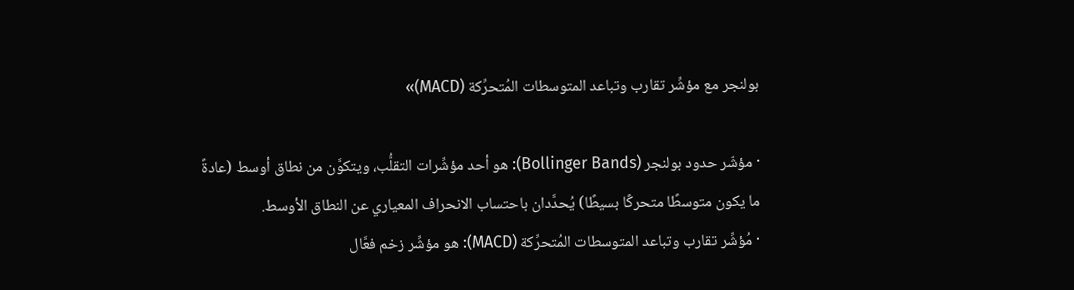بولنجر مع مؤشِّر تقارب وتباعد المتوسطات المُتحرِّكة (MACD)»

· مؤشّر حدود بولنجر (Bollinger Bands): هو أحد مؤشِّرات التقلُّب، ويتكوَّن من نطاق أوسط (عادةً ما يكون متوسطًا متحركًا بسيطًا) يُحدَّدان باحتساب الانحراف المعياري عن النطاق الأوسط.
· مُؤشِّر تقارب وتباعد المتوسطات المُتحرِّكة (MACD): هو مؤشِّر زخم فعَّال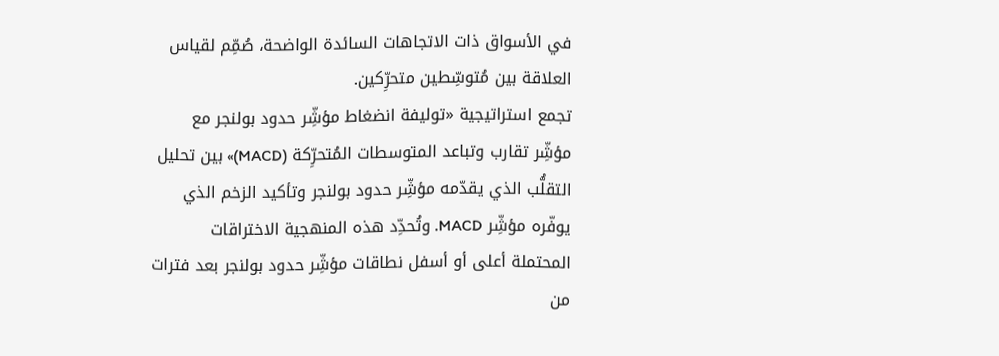في الأسواق ذات الاتجاهات السائدة الواضحة، صُمِّم لقياس العلاقة بين مُتوسِّطين متحرِّكين.
تجمع استراتيجية «توليفة انضغاط مؤشِّر حدود بولنجر مع مؤشِّر تقارب وتباعد المتوسطات المُتحرِّكة (MACD)» بين تحليل التقلُّب الذي يقدّمه مؤشِّر حدود بولنجر وتأكيد الزخم الذي يوفّره مؤشِّر MACD. وتُحدِّد هذه المنهجية الاختراقات المحتملة أعلى أو أسفل نطاقات مؤشِّر حدود بولنجر بعد فترات من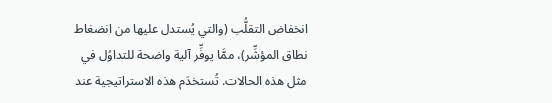انخفاض التقلُّب (والتي يُستدل عليها من انضغاط نطاق المؤشِّر)، ممَّا يوفِّر آلية واضحة للتداوُل في مثل هذه الحالات. تُستخدَم هذه الاستراتيجية عند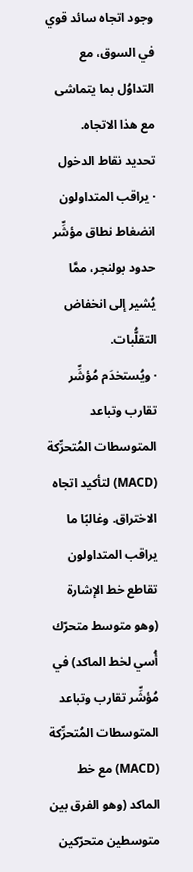وجود اتجاه سائد قوي في السوق، مع التداوُل بما يتماشى مع هذا الاتجاه.
تحديد نقاط الدخول
· يراقب المتداولون انضغاط نطاق مؤشِّر حدود بولنجر، ممَّا يُشير إلى انخفاض التقلُّبات.
· ويُستخدَم مُؤشِّر تقارب وتباعد المتوسطات المُتحرِّكة (MACD) لتأكيد اتجاه الاختراق. وغالبًا ما يراقب المتداولون تقاطع خط الإشارة (وهو متوسط متحرّك أُسي لخط الماكد) في مُؤشِّر تقارب وتباعد المتوسطات المُتحرِّكة (MACD) مع خط الماكد (وهو الفرق بين متوسطين متحرّكين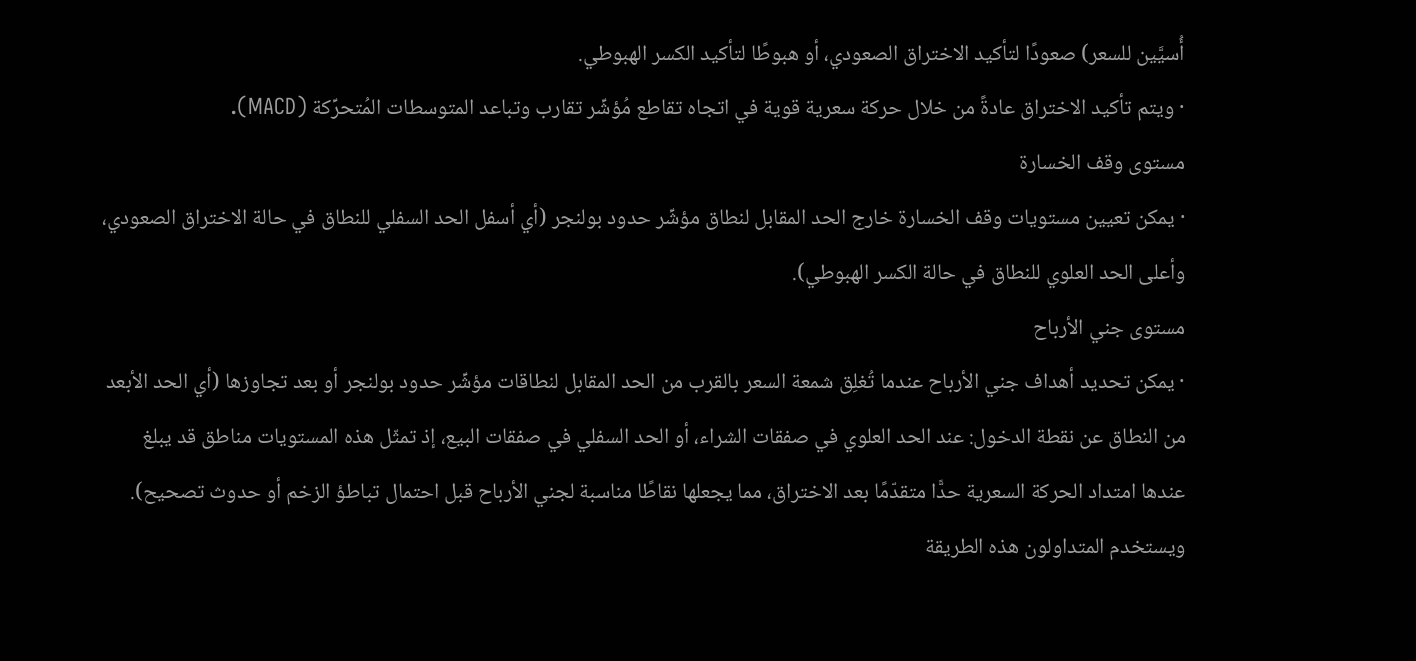أُسيَّين للسعر) صعودًا لتأكيد الاختراق الصعودي، أو هبوطًا لتأكيد الكسر الهبوطي.
· ويتم تأكيد الاختراق عادةً من خلال حركة سعرية قوية في اتجاه تقاطع مُؤشِّر تقارب وتباعد المتوسطات المُتحرِّكة (MACD).
مستوى وقف الخسارة
· يمكن تعيين مستويات وقف الخسارة خارج الحد المقابل لنطاق مؤشِّر حدود بولنجر (أي أسفل الحد السفلي للنطاق في حالة الاختراق الصعودي، وأعلى الحد العلوي للنطاق في حالة الكسر الهبوطي).
مستوى جني الأرباح
· يمكن تحديد أهداف جني الأرباح عندما تُغلِق شمعة السعر بالقرب من الحد المقابل لنطاقات مؤشِّر حدود بولنجر أو بعد تجاوزها (أي الحد الأبعد من النطاق عن نقطة الدخول: عند الحد العلوي في صفقات الشراء، أو الحد السفلي في صفقات البيع، إذ تمثّل هذه المستويات مناطق قد يبلغ عندها امتداد الحركة السعرية حدًّا متقدّمًا بعد الاختراق، مما يجعلها نقاطًا مناسبة لجني الأرباح قبل احتمال تباطؤ الزخم أو حدوث تصحيح). ويستخدم المتداولون هذه الطريقة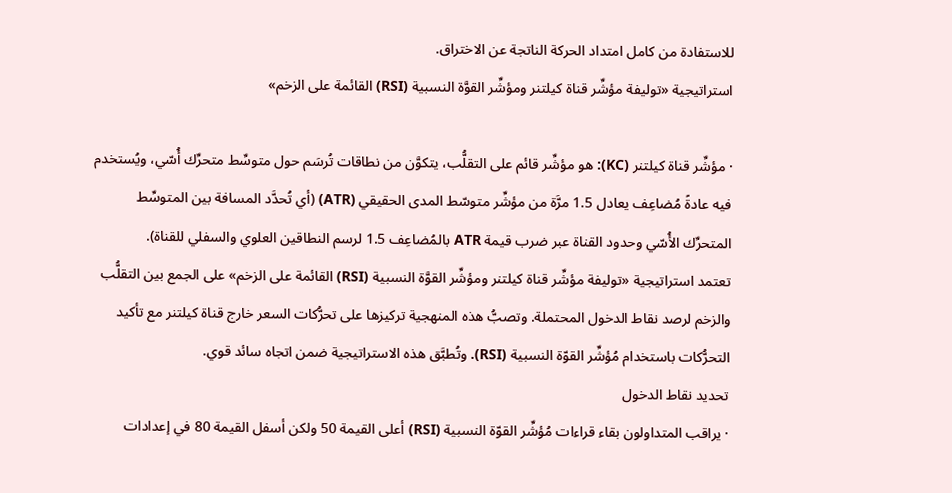للاستفادة من كامل امتداد الحركة الناتجة عن الاختراق.
استراتيجية «توليفة مؤشِّر قناة كيلتنر ومؤشِّر القوَّة النسبية (RSI) القائمة على الزخم»

· مؤشِّر قناة كيلتنر (KC): هو مؤشِّر قائم على التقلُّب، يتكوَّن من نطاقات تُرسَم حول متوسِّط متحرِّك أُسّي، ويُستخدم فيه عادةً مُضاعِف يعادل 1.5 مرَّة من مؤشِّر متوسّط المدى الحقيقي (ATR) (أي تُحدَّد المسافة بين المتوسِّط المتحرِّك الأُسّي وحدود القناة عبر ضرب قيمة ATR بالمُضاعِف 1.5 لرسم النطاقين العلوي والسفلي للقناة).
تعتمد استراتيجية «توليفة مؤشِّر قناة كيلتنر ومؤشِّر القوَّة النسبية (RSI) القائمة على الزخم» على الجمع بين التقلُّب والزخم لرصد نقاط الدخول المحتملة. وتصبُّ هذه المنهجية تركيزها على تحرُّكات السعر خارج قناة كيلتنر مع تأكيد التحرُّكات باستخدام مُؤشِّر القوّة النسبية (RSI). وتُطبَّق هذه الاستراتيجية ضمن اتجاه سائد قوي.
تحديد نقاط الدخول
· يراقب المتداولون بقاء قراءات مُؤشِّر القوّة النسبية (RSI) أعلى القيمة 50 ولكن أسفل القيمة 80 في إعدادات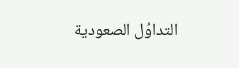التداوُل الصعودية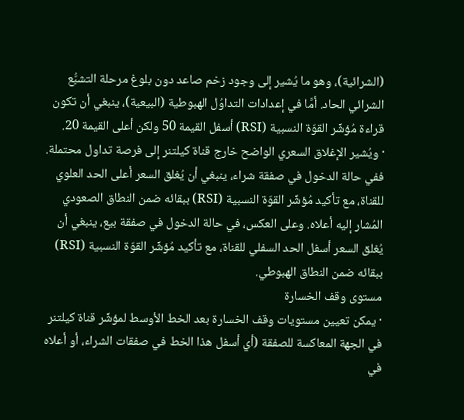(الشرائية)، وهو ما يُشير إلى وجود زخم صاعد دون بلوغ مرحلة التشبُّع الشرائي الحاد. أمَّا في إعدادات التداوُل الهبوطية (البيعية)، ينبغي أن تكون قراءة مُؤشِّر القوّة النسبية (RSI) أسفل القيمة 50 ولكن أعلى القيمة 20.
· ويُشير الإغلاق السعري الواضح خارج قناة كيلتنر إلى فرصة تداول محتملة. ففي حالة الدخول في صفقة شراء، ينبغي أن يُغلق السعر أعلى الحد العلوي للقناة، مع تأكيد مُؤشِّر القوّة النسبية (RSI) ببقائه ضمن النطاق الصعودي المُشار إليه أعلاه. وعلى العكس، في حالة الدخول في صفقة بيع، ينبغي أن يُغلق السعر أسفل الحد السفلي للقناة، مع تأكيد مُؤشِّر القوّة النسبية (RSI) ببقائه ضمن النطاق الهبوطي.
مستوى وقف الخسارة
· يمكن تعيين مستويات وقف الخسارة بعد الخط الأوسط لمؤشِّر قناة كيلتنر في الجهة المعاكسة للصفقة (أي أسفل هذا الخط في صفقات الشراء، أو أعلاه في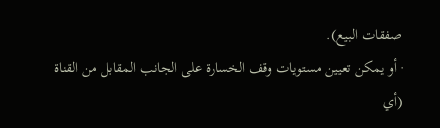صفقات البيع).
· أو يمكن تعيين مستويات وقف الخسارة على الجانب المقابل من القناة (أي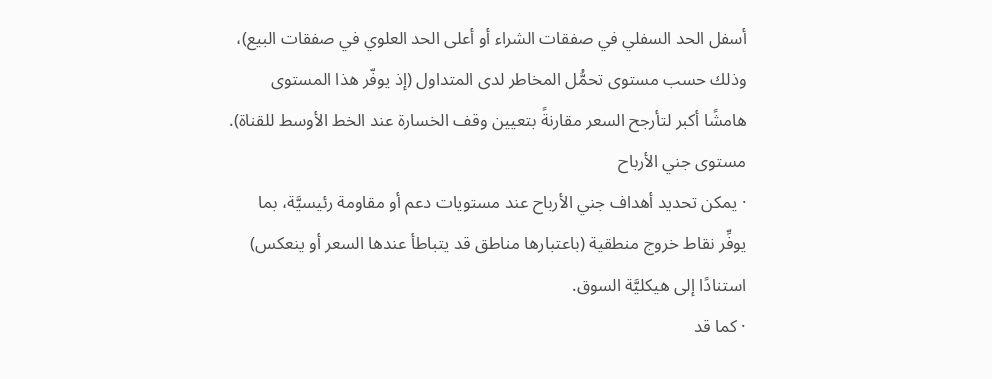أسفل الحد السفلي في صفقات الشراء أو أعلى الحد العلوي في صفقات البيع)، وذلك حسب مستوى تحمُّل المخاطر لدى المتداول (إذ يوفّر هذا المستوى هامشًا أكبر لتأرجح السعر مقارنةً بتعيين وقف الخسارة عند الخط الأوسط للقناة).
مستوى جني الأرباح
· يمكن تحديد أهداف جني الأرباح عند مستويات دعم أو مقاومة رئيسيَّة، بما يوفِّر نقاط خروج منطقية (باعتبارها مناطق قد يتباطأ عندها السعر أو ينعكس) استنادًا إلى هيكليَّة السوق.
· كما قد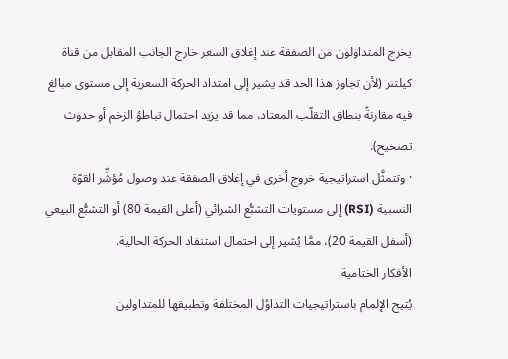يخرج المتداولون من الصفقة عند إغلاق السعر خارج الجانب المقابل من قناة كيلتنر (لأن تجاوز هذا الحد قد يشير إلى امتداد الحركة السعرية إلى مستوى مبالغ فيه مقارنةً بنطاق التقلّب المعتاد، مما قد يزيد احتمال تباطؤ الزخم أو حدوث تصحيح).
· وتتمثَّل استراتيجية خروج أخرى في إغلاق الصفقة عند وصول مُؤشِّر القوّة النسبية (RSI) إلى مستويات التشبُّع الشرائي (أعلى القيمة 80) أو التشبُّع البيعي (أسفل القيمة 20)، ممَّا يُشير إلى احتمال استنفاد الحركة الحالية.
الأفكار الختامية
يُتيح الإلمام باستراتيجيات التداوُل المختلفة وتطبيقها للمتداولين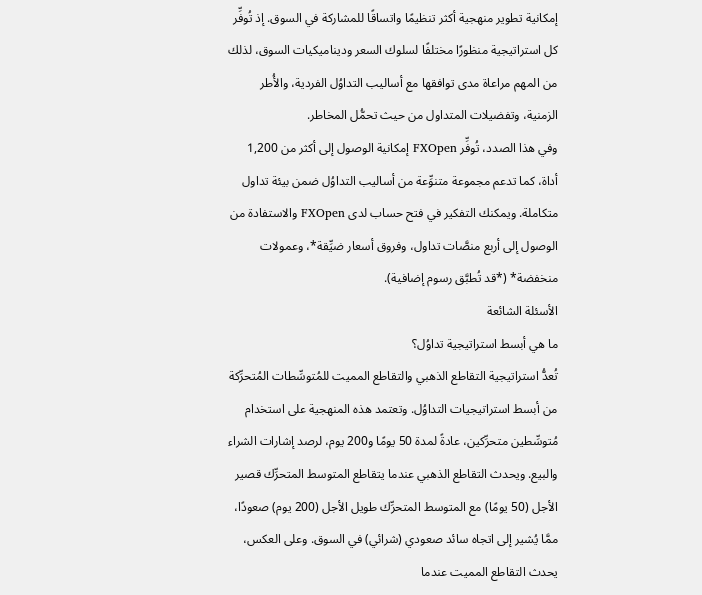إمكانية تطوير منهجية أكثر تنظيمًا واتساقًا للمشاركة في السوق. إذ تُوفِّر كل استراتيجية منظورًا مختلفًا لسلوك السعر وديناميكيات السوق، لذلك من المهم مراعاة مدى توافقها مع أساليب التداوُل الفردية، والأُطر الزمنية، وتفضيلات المتداول من حيث تحمُّل المخاطر.
وفي هذا الصدد، تُوفِّر FXOpen إمكانية الوصول إلى أكثر من 1,200 أداة، كما تدعم مجموعة متنوِّعة من أساليب التداوُل ضمن بيئة تداول متكاملة. ويمكنك التفكير في فتح حساب لدى FXOpen والاستفادة من الوصول إلى أربع منصَّات تداول، وفروق أسعار ضيِّقة*، وعمولات منخفضة* (*قد تُطبَّق رسوم إضافية).
الأسئلة الشائعة
ما هي أبسط استراتيجية تداوُل؟
تُعدُّ استراتيجية التقاطع الذهبي والتقاطع المميت للمُتوسِّطات المُتحرِّكة من أبسط استراتيجيات التداوُل. وتعتمد هذه المنهجية على استخدام مُتوسِّطين متحرِّكين، عادةً لمدة 50 يومًا و200 يوم، لرصد إشارات الشراء والبيع. ويحدث التقاطع الذهبي عندما يتقاطع المتوسط المتحرِّك قصير الأجل (50 يومًا) مع المتوسط المتحرِّك طويل الأجل (200 يوم) صعودًا، ممَّا يُشير إلى اتجاه سائد صعودي (شرائي) في السوق. وعلى العكس، يحدث التقاطع المميت عندما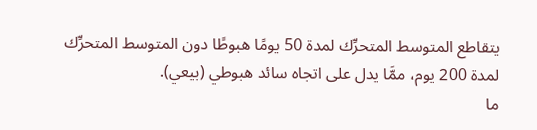يتقاطع المتوسط المتحرِّك لمدة 50 يومًا هبوطًا دون المتوسط المتحرِّك لمدة 200 يوم، ممَّا يدل على اتجاه سائد هبوطي (بيعي).
ما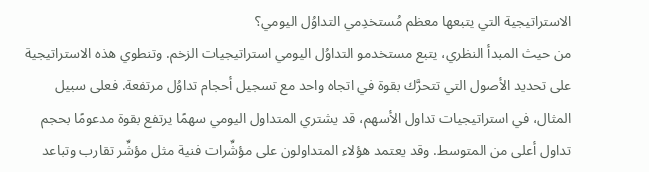الاستراتيجية التي يتبعها معظم مُستخدِمي التداوُل اليومي؟
من حيث المبدأ النظري، يتبع مستخدمو التداوُل اليومي استراتيجيات الزخم. وتنطوي هذه الاستراتيجية على تحديد الأصول التي تتحرَّك بقوة في اتجاه واحد مع تسجيل أحجام تداوُل مرتفعة. فعلى سبيل المثال، في استراتيجيات تداول الأسهم، قد يشتري المتداول اليومي سهمًا يرتفع بقوة مدعومًا بحجم تداول أعلى من المتوسط. وقد يعتمد هؤلاء المتداولون على مؤشِّرات فنية مثل مؤشِّر تقارب وتباعد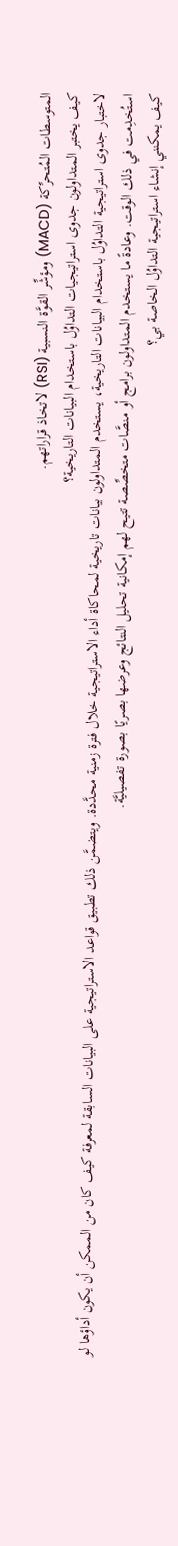المتوسطات المُتحرِّكة (MACD) ومؤشِّر القوَّة النسبية (RSI) لاتخاذ قراراتهم.
كيف يختبر المتداولون جدوى استراتيجيات التداوُل باستخدام البيانات التاريخية؟
لاختبار جدوى استراتيجية التداوُل باستخدام البيانات التاريخية، يستخدم المتداولون بيانات تاريخية لمحاكاة أداء الاستراتيجية خلال فترة زمنية محدَّدة. ويتضمَّن ذلك تطبيق قواعد الاستراتيجية على البيانات السابقة لمعرفة كيف كان من الممكن أن يكون أداؤها لو استُخدِمت في ذلك الوقت. وعادةً ما يستخدم المتداولون برامج أو منصَّات متخصِّصة تتيح لهم إمكانية تحليل النتائج وعرضها بصريًا بصورة تفصيليَّة.
كيف يمكنني إنشاء استراتيجية التداوُل الخاصة بي؟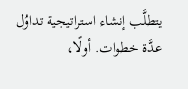يتطلَّب إنشاء استراتيجية تداوُل عدَّة خطوات. أولًا،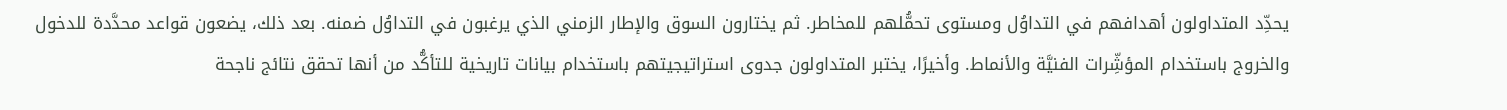يحدِّد المتداولون أهدافهم في التداوُل ومستوى تحمُّلهم للمخاطر. ثم يختارون السوق والإطار الزمني الذي يرغبون في التداوُل ضمنه. بعد ذلك، يضعون قواعد محدَّدة للدخول والخروج باستخدام المؤشِّرات الفنيَّة والأنماط. وأخيرًا، يختبر المتداولون جدوى استراتيجيتهم باستخدام بيانات تاريخية للتأكُّد من أنها تحقق نتائج ناجحة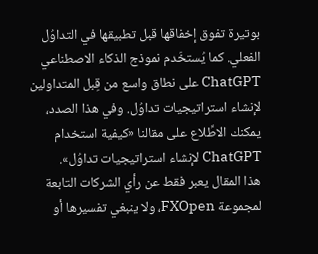بوتيرة تفوق إخفاقها قبل تطبيقها في التداوُل الفعلي. كما يُستخَدم نموذج الذكاء الاصطناعي ChatGPT على نطاق واسع من قِبل المتداولين لإنشاء استراتيجيات تداوُل. وفي هذا الصدد، يمكنك الاطِّلاع على مقالنا «كيفية استخدام ChatGPT لإنشاء استراتيجيات تداوُل».
هذا المقال يعبر فقط عن رأي الشركات التابعة لمجموعة FXOpen، ولا ينبغي تفسيرها أو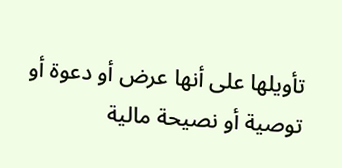تأويلها على أنها عرض أو دعوة أو توصية أو نصيحة مالية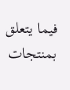فيما يتعلق بمنتجات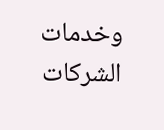وخدمات الشركات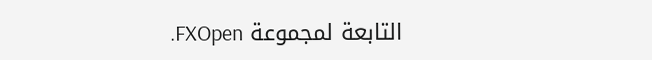التابعة لمجموعة FXOpen.